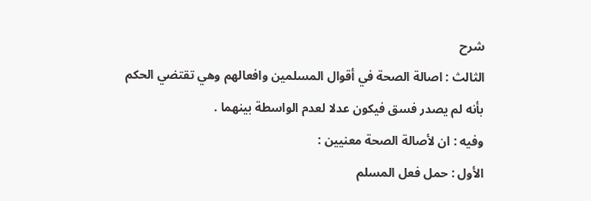شرح
الثالث : اصالة الصحة في أقوال المسلمين وافعالهم وهي تقتضي الحكم بأنه لم يصدر فسق فيكون عدلا لعدم الواسطة بينهما .
وفيه : ان لأصالة الصحة معنيين :
الأول : حمل فعل المسلم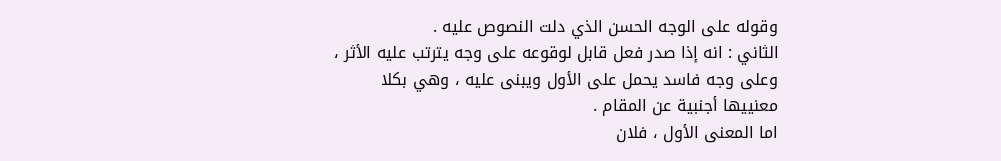وقوله على الوجه الحسن الذي دلت النصوص عليه .
الثاني : انه إذا صدر فعل قابل لوقوعه على وجه يترتب عليه الأثر ، وعلى وجه فاسد يحمل على الأول ويبنى عليه ، وهي بكلا معنييها أجنبية عن المقام .
اما المعنى الأول ، فلان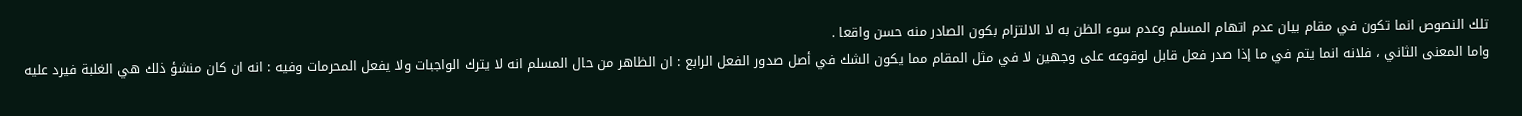تلك النصوص انما تكون في مقام بيان عدم اتهام المسلم وعدم سوء الظن به لا الالتزام بكون الصادر منه حسن واقعا .
واما المعنى الثاني ، فلانه انما يتم في ما إذا صدر فعل قابل لوقوعه على وجهين لا في مثل المقام مما يكون الشك في أصل صدور الفعل الرابع : ان الظاهر من حال المسلم انه لا يترك الواجبات ولا يفعل المحرمات وفيه : انه ان كان منشؤ ذلك هي الغلبة فيرد عليه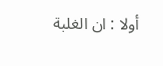أولا : ان الغلبة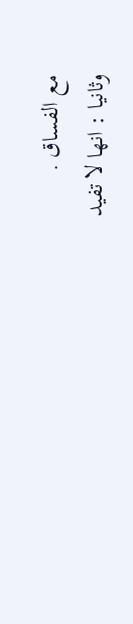مع الفساق .
وثانيا : انها لا تفيد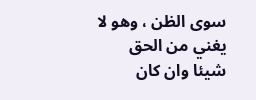سوى الظن ، وهو لا يغني من الحق شيئا وان كان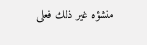منشؤه غير ذلك فعلى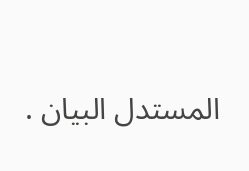المستدل البيان .